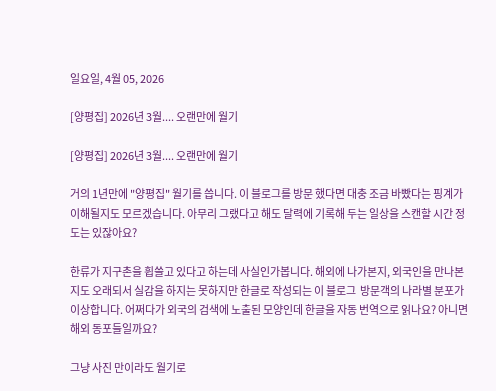일요일, 4월 05, 2026

[양평집] 2026년 3월.... 오랜만에 월기

[양평집] 2026년 3월.... 오랜만에 월기

거의 1년만에 "양평집" 월기를 씁니다. 이 블로그를 방문 했다면 대충 조금 바빴다는 핑계가 이해될지도 모르겠습니다. 아무리 그랬다고 해도 달력에 기록해 두는 일상을 스캔할 시간 정도는 있잖아요?

한류가 지구촌을 휩쓸고 있다고 하는데 사실인가봅니다. 해외에 나가본지, 외국인을 만나본지도 오래되서 실감을 하지는 못하지만 한글로 작성되는 이 블로그  방문객의 나라별 분포가 이상합니다. 어쩌다가 외국의 검색에 노출된 모양인데 한글을 자동 번역으로 읽나요? 아니면 해외 동포들일까요?

그냥 사진 만이라도 월기로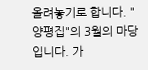올려놓기로 합니다. "양평집"의 3월의 마당 입니다. 가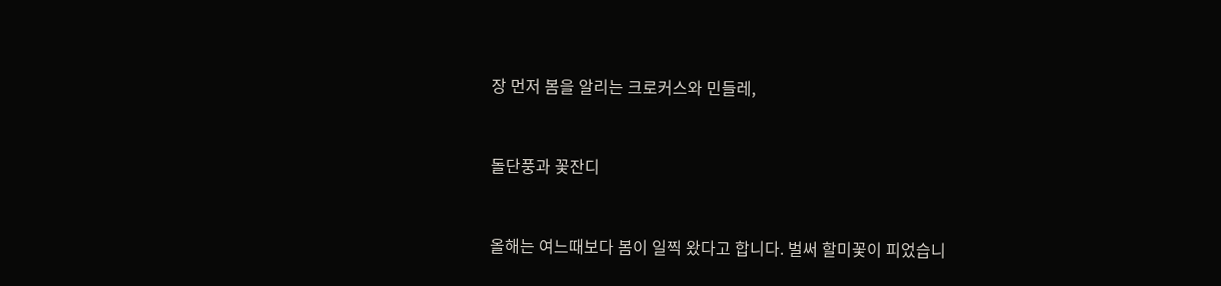장 먼저 봄을 알리는 크로커스와 민들레,



돌단풍과 꽃잔디



올해는 여느때보다 봄이 일찍 왔다고 합니다. 벌써 할미꽃이 피었습니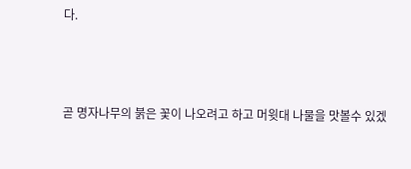다.



곧 명자나무의 붉은 꽃이 나오려고 하고 머윗대 나물을 맛볼수 있겠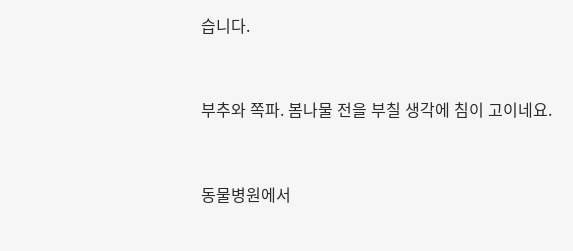습니다.



부추와 쪽파. 봄나물 전을 부칠 생각에 침이 고이네요.



동물병원에서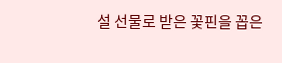설 선물로 받은 꽃핀을 꼽은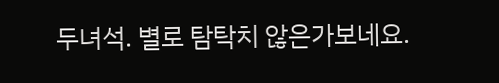두녀석. 별로 탐탁치 않은가보네요.